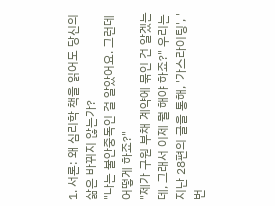1. 서론: 왜 심리학 책을 읽어도 당신의 삶은 바뀌지 않는가?
"나는 불안중독인 걸 알았어요. 그런데 어떻게 하죠?"
"제가 구원 부채 계약에 묶인 건 알겠는데, 그래서 이제 뭘 해야 하죠?" 우리는 지난 28편의 글을 통해, '가스라이팅', '번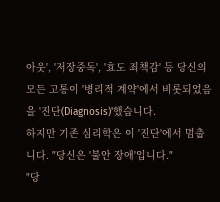아웃', '저장중독', '효도 죄책감' 등 당신의 모든 고통이 '병리적 계약'에서 비롯되었음을 '진단(Diagnosis)'했습니다.
하지만 기존 심리학은 이 '진단'에서 멈춥니다. "당신은 '불안 장애'입니다."
"당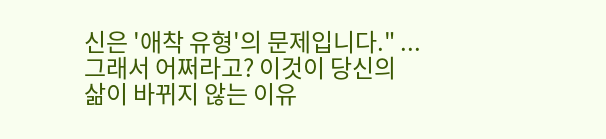신은 '애착 유형'의 문제입니다." ...그래서 어쩌라고? 이것이 당신의 삶이 바뀌지 않는 이유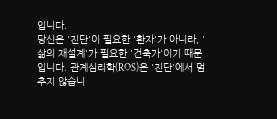입니다.
당신은 '진단'이 필요한 '환자'가 아니라, '삶의 재설계'가 필요한 '건축가'이기 때문입니다. 관계심리학(ROS)은 '진단'에서 멈추지 않습니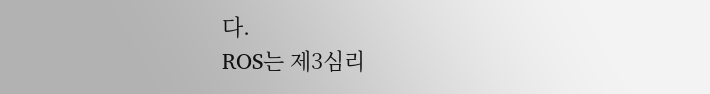다.
ROS는 제3심리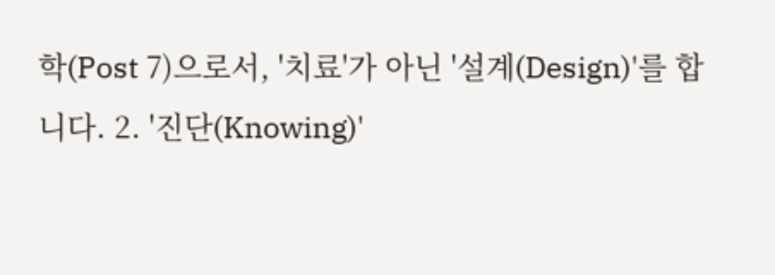학(Post 7)으로서, '치료'가 아닌 '설계(Design)'를 합니다. 2. '진단(Knowing)'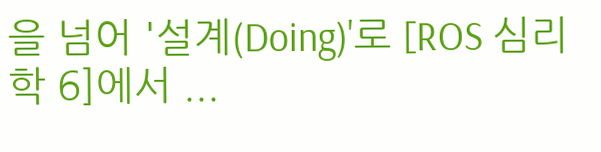을 넘어 '설계(Doing)'로 [ROS 심리학 6]에서 ...